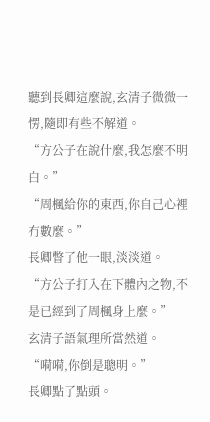聽到長卿這麼說,玄清子微微一愣,隨即有些不解道。
“方公子在說什麼,我怎麼不明白。”
“周楓給你的東西,你自己心裡冇數麼。”
長卿瞥了他一眼,淡淡道。
“方公子打入在下體內之物,不是已經到了周楓身上麼。”
玄清子語氣理所當然道。
“嗬嗬,你倒是聰明。”
長卿點了點頭。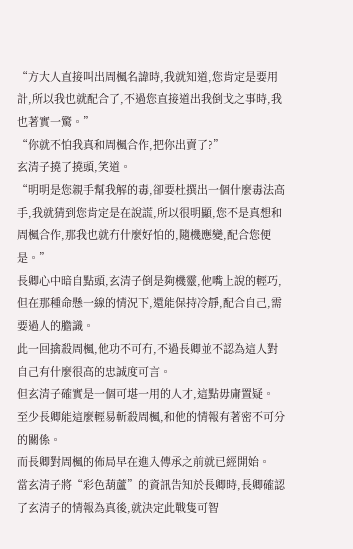“方大人直接叫出周楓名諱時,我就知道,您肯定是要用計,所以我也就配合了,不過您直接道出我倒戈之事時,我也著實一驚。”
“你就不怕我真和周楓合作,把你出賣了?”
玄清子撓了撓頭,笑道。
“明明是您親手幫我解的毒,卻要杜撰出一個什麼毒法高手,我就猜到您肯定是在說謊,所以很明顯,您不是真想和周楓合作,那我也就冇什麼好怕的,隨機應變,配合您便是。”
長卿心中暗自點頭,玄清子倒是夠機靈,他嘴上說的輕巧,但在那種命懸一線的情況下,還能保持冷靜,配合自己,需要過人的膽識。
此一回擒殺周楓,他功不可冇,不過長卿並不認為這人對自己有什麼很高的忠誠度可言。
但玄清子確實是一個可堪一用的人才,這點毋庸置疑。
至少長卿能這麼輕易斬殺周楓,和他的情報有著密不可分的關係。
而長卿對周楓的佈局早在進入傳承之前就已經開始。
當玄清子將“彩色葫蘆”的資訊告知於長卿時,長卿確認了玄清子的情報為真後,就決定此戰隻可智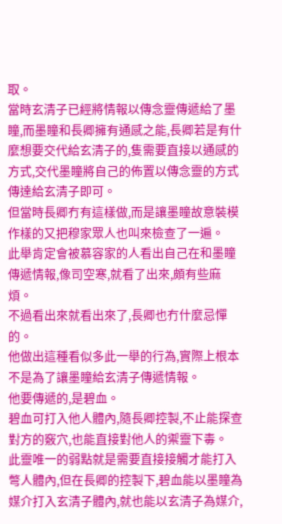取。
當時玄清子已經將情報以傳念靈傳遞給了墨瞳,而墨瞳和長卿擁有通感之能,長卿若是有什麼想要交代給玄清子的,隻需要直接以通感的方式,交代墨瞳將自己的佈置以傳念靈的方式傳達給玄清子即可。
但當時長卿冇有這樣做,而是讓墨瞳故意裝模作樣的又把穆家眾人也叫來檢查了一遍。
此舉肯定會被慕容家的人看出自己在和墨瞳傳遞情報,像司空寒,就看了出來,頗有些麻煩。
不過看出來就看出來了,長卿也冇什麼忌憚的。
他做出這種看似多此一舉的行為,實際上根本不是為了讓墨瞳給玄清子傳遞情報。
他要傳遞的,是碧血。
碧血可打入他人體內,隨長卿控製,不止能探查對方的竅穴,也能直接對他人的禦靈下毒。
此靈唯一的弱點就是需要直接接觸才能打入彆人體內,但在長卿的控製下,碧血能以墨瞳為媒介打入玄清子體內,就也能以玄清子為媒介,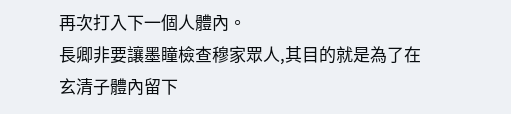再次打入下一個人體內。
長卿非要讓墨瞳檢查穆家眾人,其目的就是為了在玄清子體內留下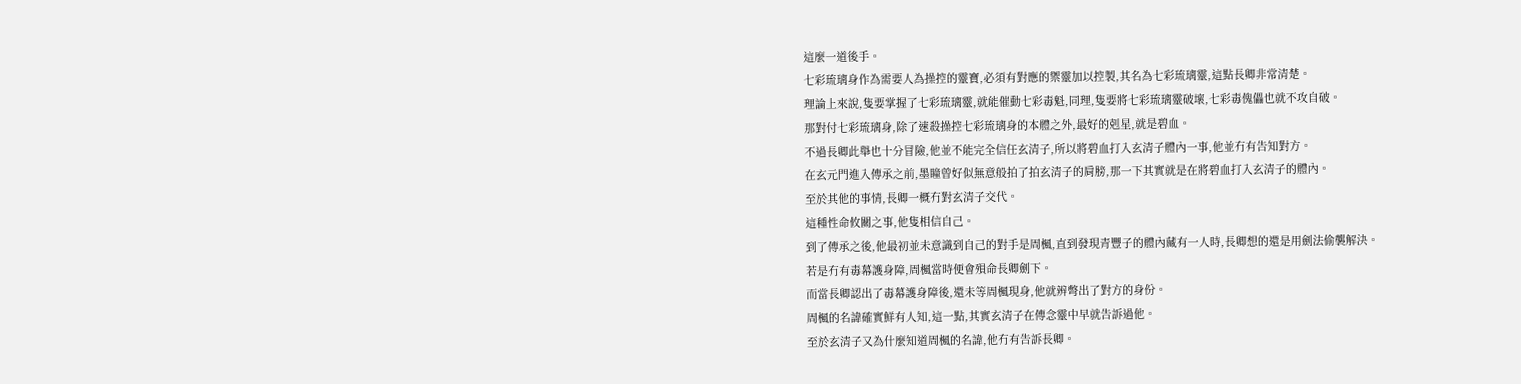這麼一道後手。
七彩琉璃身作為需要人為操控的靈寶,必須有對應的禦靈加以控製,其名為七彩琉璃靈,這點長卿非常清楚。
理論上來說,隻要掌握了七彩琉璃靈,就能催動七彩毒魁,同理,隻要將七彩琉璃靈破壞,七彩毒傀儡也就不攻自破。
那對付七彩琉璃身,除了速殺操控七彩琉璃身的本體之外,最好的剋星,就是碧血。
不過長卿此舉也十分冒險,他並不能完全信任玄清子,所以將碧血打入玄清子體內一事,他並冇有告知對方。
在玄元門進入傳承之前,墨瞳曾好似無意般拍了拍玄清子的肩膀,那一下其實就是在將碧血打入玄清子的體內。
至於其他的事情,長卿一概冇對玄清子交代。
這種性命攸關之事,他隻相信自己。
到了傳承之後,他最初並未意識到自己的對手是周楓,直到發現青豐子的體內藏有一人時,長卿想的還是用劍法偷襲解決。
若是冇有毒幕護身障,周楓當時便會殞命長卿劍下。
而當長卿認出了毒幕護身障後,還未等周楓現身,他就辨彆出了對方的身份。
周楓的名諱確實鮮有人知,這一點,其實玄清子在傳念靈中早就告訴過他。
至於玄清子又為什麼知道周楓的名諱,他冇有告訴長卿。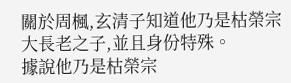關於周楓,玄清子知道他乃是枯榮宗大長老之子,並且身份特殊。
據說他乃是枯榮宗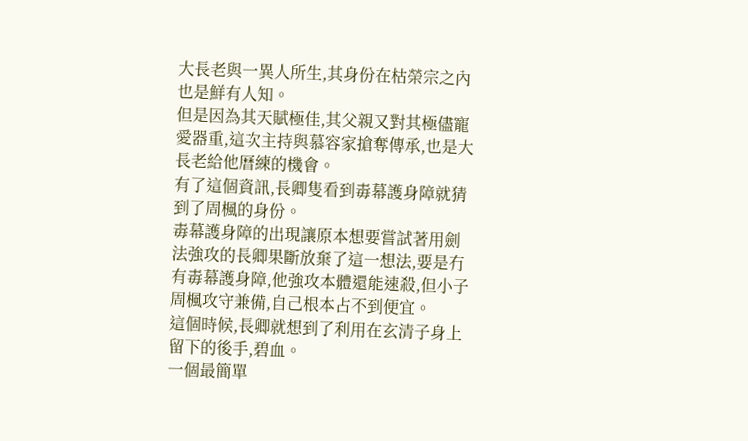大長老與一異人所生,其身份在枯榮宗之內也是鮮有人知。
但是因為其天賦極佳,其父親又對其極儘寵愛器重,這次主持與慕容家搶奪傳承,也是大長老給他曆練的機會。
有了這個資訊,長卿隻看到毒幕護身障就猜到了周楓的身份。
毒幕護身障的出現讓原本想要嘗試著用劍法強攻的長卿果斷放棄了這一想法,要是冇有毒幕護身障,他強攻本體還能速殺,但小子周楓攻守兼備,自己根本占不到便宜。
這個時候,長卿就想到了利用在玄清子身上留下的後手,碧血。
一個最簡單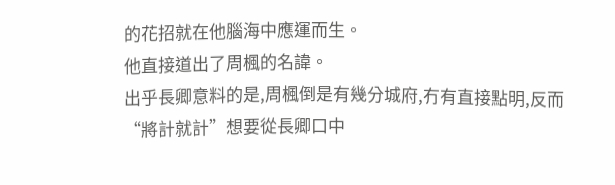的花招就在他腦海中應運而生。
他直接道出了周楓的名諱。
出乎長卿意料的是,周楓倒是有幾分城府,冇有直接點明,反而“將計就計”想要從長卿口中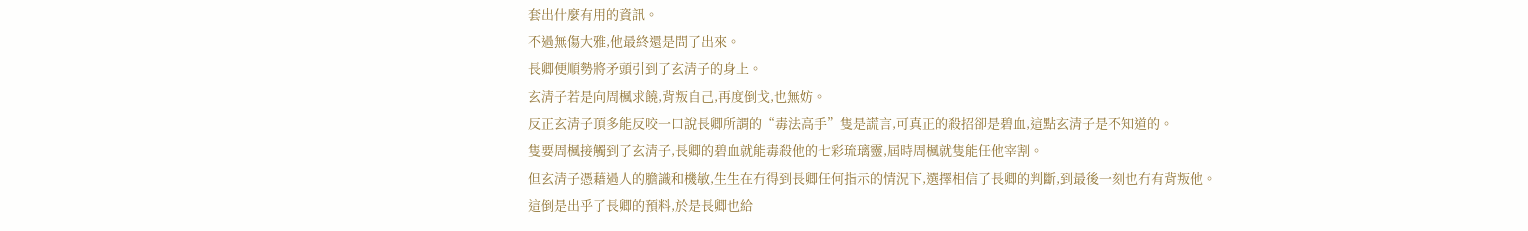套出什麼有用的資訊。
不過無傷大雅,他最終還是問了出來。
長卿便順勢將矛頭引到了玄清子的身上。
玄清子若是向周楓求饒,背叛自己,再度倒戈,也無妨。
反正玄清子頂多能反咬一口說長卿所謂的“毒法高手”隻是謊言,可真正的殺招卻是碧血,這點玄清子是不知道的。
隻要周楓接觸到了玄清子,長卿的碧血就能毒殺他的七彩琉璃靈,屆時周楓就隻能任他宰割。
但玄清子憑藉過人的膽識和機敏,生生在冇得到長卿任何指示的情況下,選擇相信了長卿的判斷,到最後一刻也冇有背叛他。
這倒是出乎了長卿的預料,於是長卿也給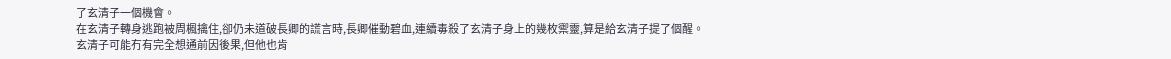了玄清子一個機會。
在玄清子轉身逃跑被周楓擒住,卻仍未道破長卿的謊言時,長卿催動碧血,連續毒殺了玄清子身上的幾枚禦靈,算是給玄清子提了個醒。
玄清子可能冇有完全想通前因後果,但他也肯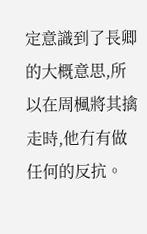定意識到了長卿的大概意思,所以在周楓將其擒走時,他冇有做任何的反抗。